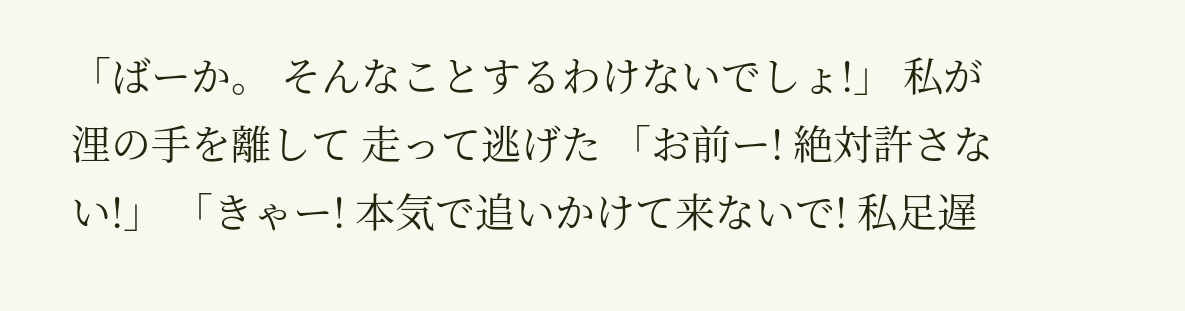「ばーか。 そんなことするわけないでしょ!」 私が浬の手を離して 走って逃げた 「お前ー! 絶対許さない!」 「きゃー! 本気で追いかけて来ないで! 私足遅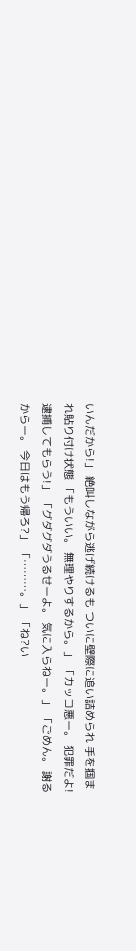いんだから!」 絶叫しながら逃げ続けるも ついに壁際に追い詰められ 手を掴まれ貼り付け状態 「もういい。 無理やりするから。」 「カッコ悪ー。 犯罪だよ! 逮捕してもらう!」 「グダグダうるせーよ。 気に入らねー。」 「ごめん。 謝るからー。 今日はもう帰ろ?」 「………。」 「ね?い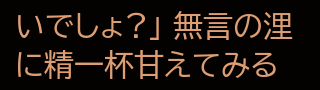いでしょ?」 無言の浬に精一杯甘えてみる